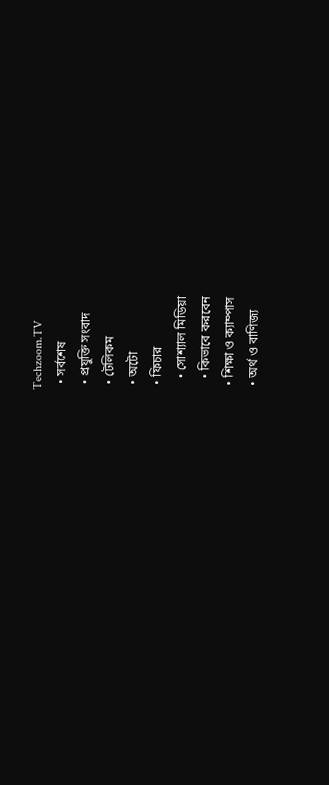Techzoom.TV
  • সর্বশেষ
  • প্রযুক্তি সংবাদ
  • টেলিকম
  • অটো
  • ফিচার
    • সোশ্যাল মিডিয়া
    • কিভাবে করবেন
  • শিক্ষা ও ক্যাম্পাস
  • অর্থ ও বাণিজ্য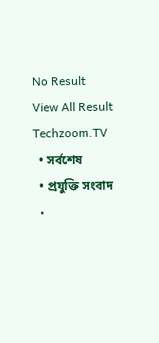No Result
View All Result
Techzoom.TV
  • সর্বশেষ
  • প্রযুক্তি সংবাদ
  •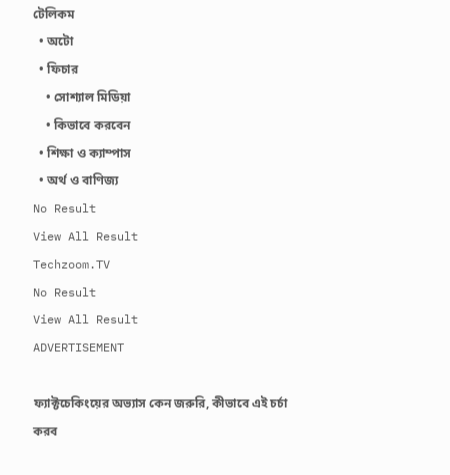টেলিকম
  • অটো
  • ফিচার
    • সোশ্যাল মিডিয়া
    • কিভাবে করবেন
  • শিক্ষা ও ক্যাম্পাস
  • অর্থ ও বাণিজ্য
No Result
View All Result
Techzoom.TV
No Result
View All Result
ADVERTISEMENT

ফ্যাক্টচেকিংয়ের অভ্যাস কেন জরুরি, কীভাবে এই চর্চা করব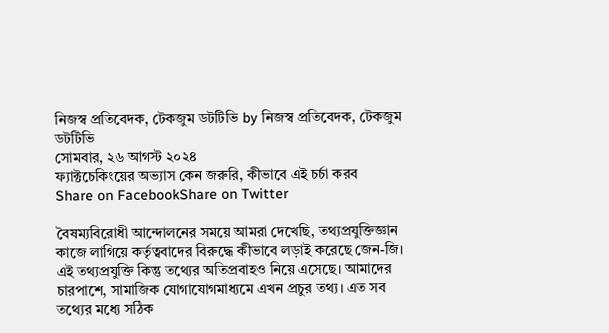নিজস্ব প্রতিবেদক, টেকজুম ডটটিভি by নিজস্ব প্রতিবেদক, টেকজুম ডটটিভি
সোমবার, ২৬ আগস্ট ২০২৪
ফ্যাক্টচেকিংয়ের অভ্যাস কেন জরুরি, কীভাবে এই চর্চা করব
Share on FacebookShare on Twitter

বৈষম্যবিরোধী আন্দোলনের সময়ে আমরা দেখেছি, তথ্যপ্রযুক্তিজ্ঞান কাজে লাগিয়ে কর্তৃত্ববাদের বিরুদ্ধে কীভাবে লড়াই করেছে জেন-জি। এই তথ্যপ্রযুক্তি কিন্তু তথ্যের অতিপ্রবাহও নিয়ে এসেছে। আমাদের চারপাশে, সামাজিক যোগাযোগমাধ্যমে এখন প্রচুর তথ্য। এত সব তথ্যের মধ্যে সঠিক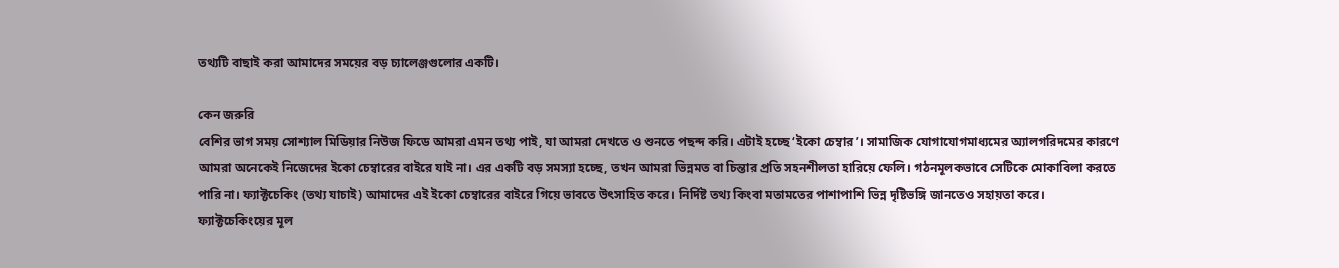তথ্যটি বাছাই করা আমাদের সময়ের বড় চ্যালেঞ্জগুলোর একটি।

কেন জরুরি
বেশির ভাগ সময় সোশ্যাল মিডিয়ার নিউজ ফিডে আমরা এমন তথ্য পাই, যা আমরা দেখতে ও শুনতে পছন্দ করি। এটাই হচ্ছে ‘ইকো চেম্বার’। সামাজিক যোগাযোগমাধ্যমের অ্যালগরিদমের কারণে আমরা অনেকেই নিজেদের ইকো চেম্বারের বাইরে যাই না। এর একটি বড় সমস্যা হচ্ছে, তখন আমরা ভিন্নমত বা চিন্তার প্রতি সহনশীলতা হারিয়ে ফেলি। গঠনমূলকভাবে সেটিকে মোকাবিলা করতে পারি না। ফ্যাক্টচেকিং (তথ্য যাচাই) আমাদের এই ইকো চেম্বারের বাইরে গিয়ে ভাবতে উৎসাহিত করে। নির্দিষ্ট তথ্য কিংবা মতামতের পাশাপাশি ভিন্ন দৃষ্টিভঙ্গি জানতেও সহায়তা করে।
ফ্যাক্টচেকিংয়ের মূল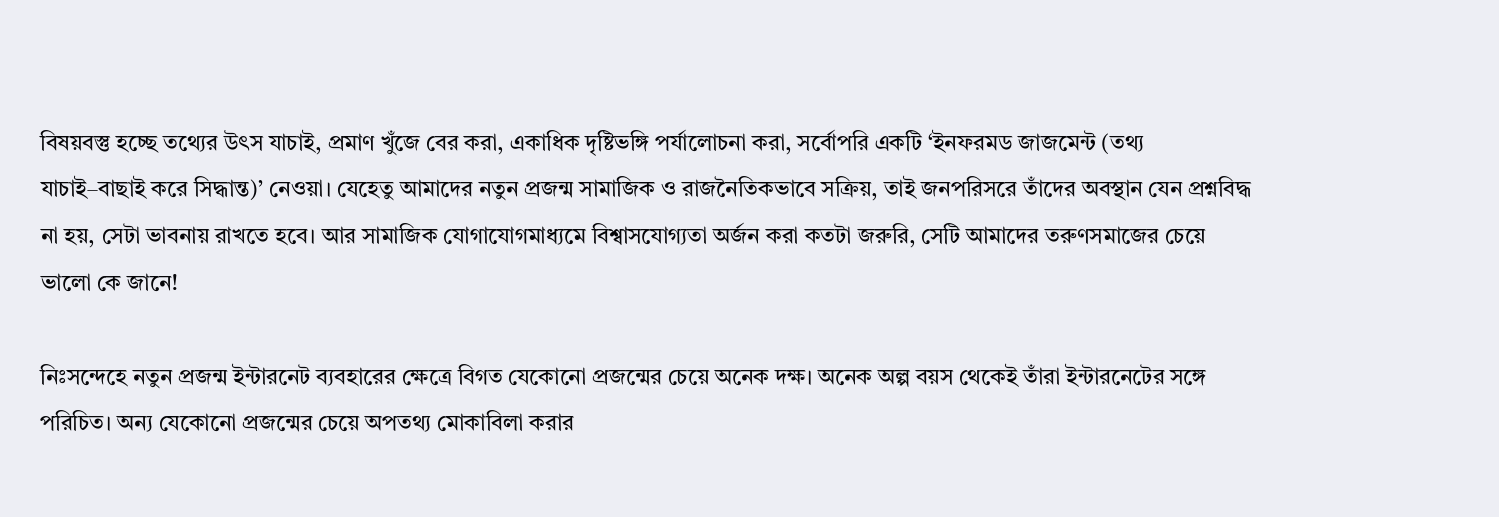বিষয়বস্তু হচ্ছে তথ্যের উৎস যাচাই, প্রমাণ খুঁজে বের করা, একাধিক দৃষ্টিভঙ্গি পর্যালোচনা করা, সর্বোপরি একটি ‘ইনফরমড জাজমেন্ট (তথ্য যাচাই–বাছাই করে সিদ্ধান্ত)’ নেওয়া। যেহেতু আমাদের নতুন প্রজন্ম সামাজিক ও রাজনৈতিকভাবে সক্রিয়, তাই জনপরিসরে তাঁদের অবস্থান যেন প্রশ্নবিদ্ধ না হয়, সেটা ভাবনায় রাখতে হবে। আর সামাজিক যোগাযোগমাধ্যমে বিশ্বাসযোগ্যতা অর্জন করা কতটা জরুরি, সেটি আমাদের তরুণসমাজের চেয়ে ভালো কে জানে!

নিঃসন্দেহে নতুন প্রজন্ম ইন্টারনেট ব্যবহারের ক্ষেত্রে বিগত যেকোনো প্রজন্মের চেয়ে অনেক দক্ষ। অনেক অল্প বয়স থেকেই তাঁরা ইন্টারনেটের সঙ্গে পরিচিত। অন্য যেকোনো প্রজন্মের চেয়ে অপতথ্য মোকাবিলা করার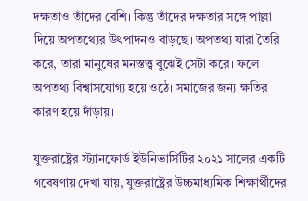দক্ষতাও তাঁদের বেশি। কিন্তু তাঁদের দক্ষতার সঙ্গে পাল্লা দিয়ে অপতথ্যের উৎপাদনও বাড়ছে। অপতথ্য যারা তৈরি করে, তারা মানুষের মনস্তত্ত্ব বুঝেই সেটা করে। ফলে অপতথ্য বিশ্বাসযোগ্য হয়ে ওঠে। সমাজের জন্য ক্ষতির কারণ হয়ে দাঁড়ায়।

যুক্তরাষ্ট্রের স্ট্যানফোর্ড ইউনিভার্সিটির ২০২১ সালের একটি গবেষণায় দেখা যায়, যুক্তরাষ্ট্রের উচ্চমাধ্যমিক শিক্ষার্থীদের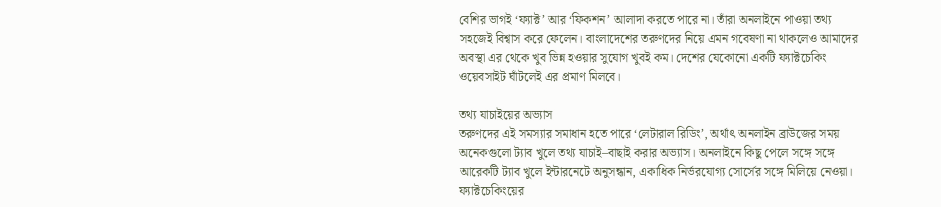বেশির ভাগই ‘ফ্যাক্ট’ আর ‘ফিকশন’ আলাদা করতে পারে না। তাঁরা অনলাইনে পাওয়া তথ্য সহজেই বিশ্বাস করে ফেলেন। বাংলাদেশের তরুণদের নিয়ে এমন গবেষণা না থাকলেও আমাদের অবস্থা এর থেকে খুব ভিন্ন হওয়ার সুযোগ খুবই কম। দেশের যেকোনো একটি ফ্যাক্টচেকিং ওয়েবসাইট ঘাঁটলেই এর প্রমাণ মিলবে।

তথ্য যাচাইয়ের অভ্যাস
তরুণদের এই সমস্যার সমাধান হতে পারে ‘লেটারাল রিডিং’, অর্থাৎ অনলাইন ব্রাউজের সময় অনেকগুলো ট্যাব খুলে তথ্য যাচাই–বাছাই করার অভ্যাস। অনলাইনে কিছু পেলে সঙ্গে সঙ্গে আরেকটি ট্যাব খুলে ইন্টারনেটে অনুসন্ধান, একাধিক নির্ভরযোগ্য সোর্সের সঙ্গে মিলিয়ে নেওয়া। ফ্যাক্টচেকিংয়ের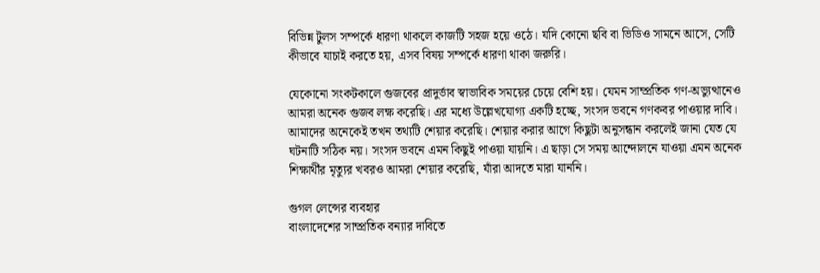বিভিন্ন টুলস সম্পর্কে ধারণা থাকলে কাজটি সহজ হয়ে ওঠে। যদি কোনো ছবি বা ভিডিও সামনে আসে, সেটি কীভাবে যাচাই করতে হয়, এসব বিষয় সম্পর্কে ধারণা থাকা জরুরি।

যেকোনো সংকটকালে গুজবের প্রাদুর্ভাব স্বাভাবিক সময়ের চেয়ে বেশি হয়। যেমন সাম্প্রতিক গণ-অভ্যুত্থানেও আমরা অনেক গুজব লক্ষ করেছি। এর মধ্যে উল্লেখযোগ্য একটি হচ্ছে, সংসদ ভবনে গণকবর পাওয়ার দাবি। আমাদের অনেকেই তখন তথ্যটি শেয়ার করেছি। শেয়ার করার আগে কিছুটা অনুসন্ধান করলেই জানা যেত যে ঘটনাটি সঠিক নয়। সংসদ ভবনে এমন কিছুই পাওয়া যায়নি। এ ছাড়া সে সময় আন্দোলনে যাওয়া এমন অনেক শিক্ষার্থীর মৃত্যুর খবরও আমরা শেয়ার করেছি, যাঁরা আদতে মারা যাননি।

গুগল লেন্সের ব্যবহার
বাংলাদেশের সাম্প্রতিক বন্যার দাবিতে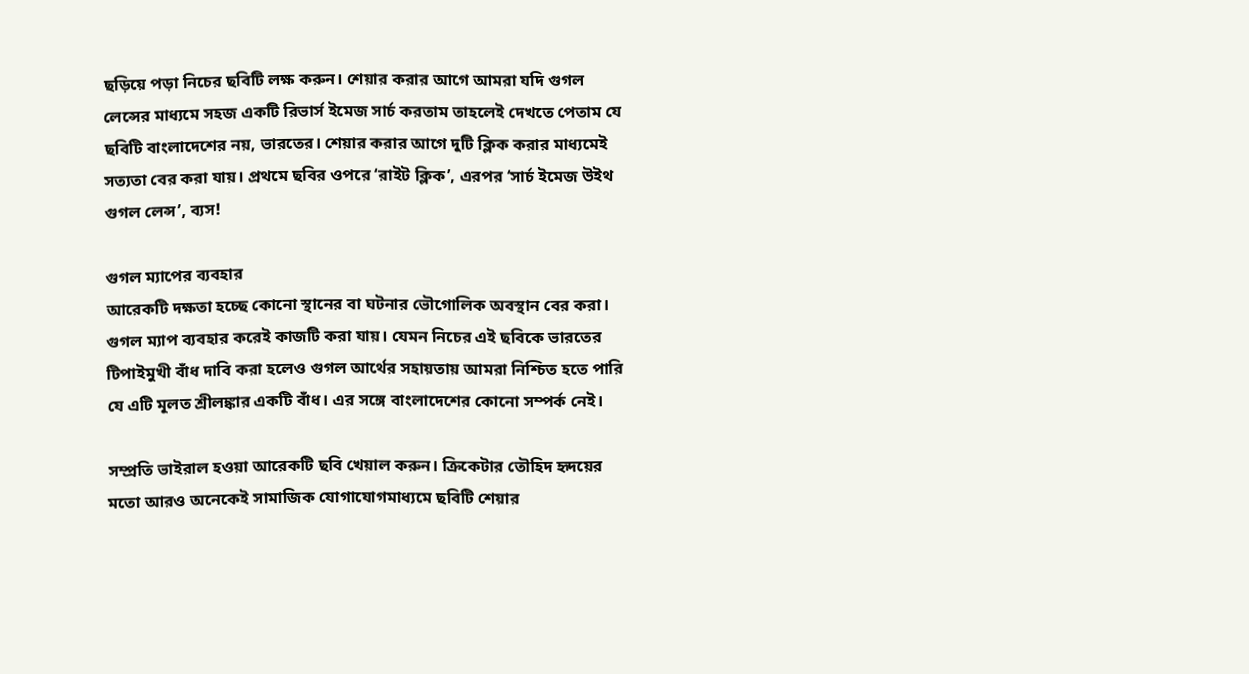ছড়িয়ে পড়া নিচের ছবিটি লক্ষ করুন। শেয়ার করার আগে আমরা যদি গুগল লেন্সের মাধ্যমে সহজ একটি রিভার্স ইমেজ সার্চ করতাম তাহলেই দেখতে পেতাম যে ছবিটি বাংলাদেশের নয়, ভারতের। শেয়ার করার আগে দুটি ক্লিক করার মাধ্যমেই সত্যতা বের করা যায়। প্রথমে ছবির ওপরে ‘রাইট ক্লিক’, এরপর ‘সার্চ ইমেজ উইথ গুগল লেন্স’, ব্যস!

গুগল ম্যাপের ব্যবহার
আরেকটি দক্ষতা হচ্ছে কোনো স্থানের বা ঘটনার ভৌগোলিক অবস্থান বের করা। গুগল ম্যাপ ব্যবহার করেই কাজটি করা যায়। যেমন নিচের এই ছবিকে ভারতের টিপাইমুখী বাঁধ দাবি করা হলেও গুগল আর্থের সহায়তায় আমরা নিশ্চিত হতে পারি যে এটি মূলত শ্রীলঙ্কার একটি বাঁধ। এর সঙ্গে বাংলাদেশের কোনো সম্পর্ক নেই।

সম্প্রতি ভাইরাল হওয়া আরেকটি ছবি খেয়াল করুন। ক্রিকেটার তৌহিদ হৃদয়ের মতো আরও অনেকেই সামাজিক যোগাযোগমাধ্যমে ছবিটি শেয়ার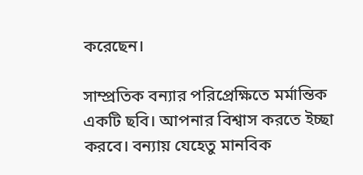করেছেন।

সাম্প্রতিক বন্যার পরিপ্রেক্ষিতে মর্মান্তিক একটি ছবি। আপনার বিশ্বাস করতে ইচ্ছা করবে। বন্যায় যেহেতু মানবিক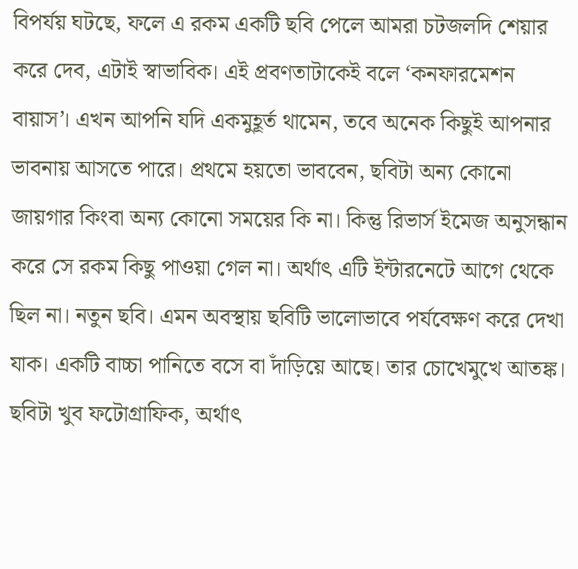বিপর্যয় ঘটছে, ফলে এ রকম একটি ছবি পেলে আমরা চটজলদি শেয়ার করে দেব, এটাই স্বাভাবিক। এই প্রবণতাটাকেই বলে ‘কনফারমেশন বায়াস’। এখন আপনি যদি একমুহূর্ত থামেন, তবে অনেক কিছুই আপনার ভাবনায় আসতে পারে। প্রথমে হয়তো ভাববেন, ছবিটা অন্য কোনো জায়গার কিংবা অন্য কোনো সময়ের কি না। কিন্তু রিভার্স ইমেজ অনুসন্ধান করে সে রকম কিছু পাওয়া গেল না। অর্থাৎ এটি ইন্টারনেটে আগে থেকে ছিল না। নতুন ছবি। এমন অবস্থায় ছবিটি ভালোভাবে পর্যবেক্ষণ করে দেখা যাক। একটি বাচ্চা পানিতে বসে বা দাঁড়িয়ে আছে। তার চোখেমুখে আতঙ্ক। ছবিটা খুব ফটোগ্রাফিক, অর্থাৎ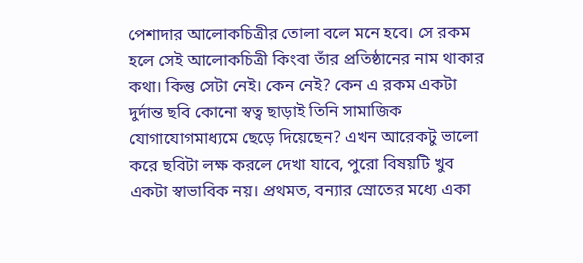পেশাদার আলোকচিত্রীর তোলা বলে মনে হবে। সে রকম হলে সেই আলোকচিত্রী কিংবা তাঁর প্রতিষ্ঠানের নাম থাকার কথা। কিন্তু সেটা নেই। কেন নেই? কেন এ রকম একটা দুর্দান্ত ছবি কোনো স্বত্ব ছাড়াই তিনি সামাজিক যোগাযোগমাধ্যমে ছেড়ে দিয়েছেন? এখন আরেকটু ভালো করে ছবিটা লক্ষ করলে দেখা যাবে, পুরো বিষয়টি খুব একটা স্বাভাবিক নয়। প্রথমত, বন্যার স্রোতের মধ্যে একা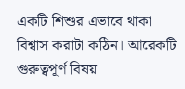একটি শিশুর এভাবে থাকা বিশ্বাস করাটা কঠিন। আরেকটি গুরুত্বপূর্ণ বিষয়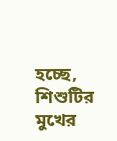হচ্ছে, শিশুটির মুখের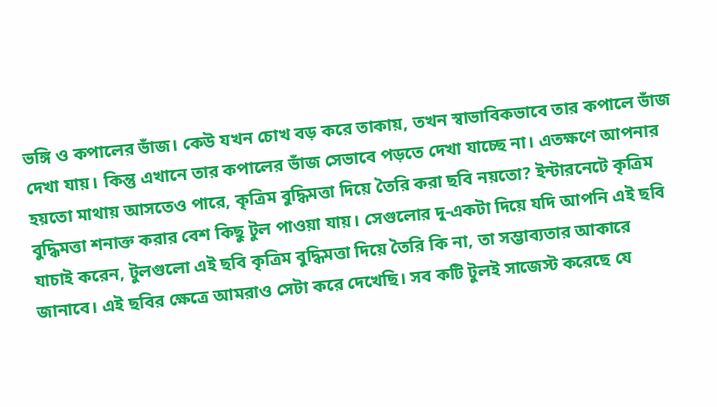ভঙ্গি ও কপালের ভাঁজ। কেউ যখন চোখ বড় করে তাকায়, তখন স্বাভাবিকভাবে তার কপালে ভাঁজ দেখা যায়। কিন্তু এখানে তার কপালের ভাঁজ সেভাবে পড়তে দেখা যাচ্ছে না। এতক্ষণে আপনার হয়তো মাথায় আসতেও পারে, কৃত্রিম বুদ্ধিমত্তা দিয়ে তৈরি করা ছবি নয়তো? ইন্টারনেটে কৃত্রিম বুদ্ধিমত্তা শনাক্ত করার বেশ কিছু টুল পাওয়া যায়। সেগুলোর দু-একটা দিয়ে যদি আপনি এই ছবি যাচাই করেন, টুলগুলো এই ছবি কৃত্রিম বুদ্ধিমত্তা দিয়ে তৈরি কি না, তা সম্ভাব্যতার আকারে জানাবে। এই ছবির ক্ষেত্রে আমরাও সেটা করে দেখেছি। সব কটি টুলই সাজেস্ট করেছে যে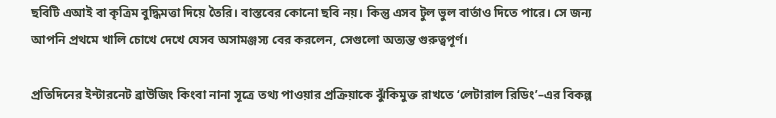ছবিটি এআই বা কৃত্রিম বুদ্ধিমত্তা দিয়ে তৈরি। বাস্তবের কোনো ছবি নয়। কিন্তু এসব টুল ভুল বার্তাও দিতে পারে। সে জন্য আপনি প্রথমে খালি চোখে দেখে যেসব অসামঞ্জস্য বের করলেন, সেগুলো অত্যন্ত গুরুত্বপূর্ণ।

প্রতিদিনের ইন্টারনেট ব্রাউজিং কিংবা নানা সূত্রে তথ্য পাওয়ার প্রক্রিয়াকে ঝুঁকিমুক্ত রাখতে ‘লেটারাল রিডিং’–এর বিকল্প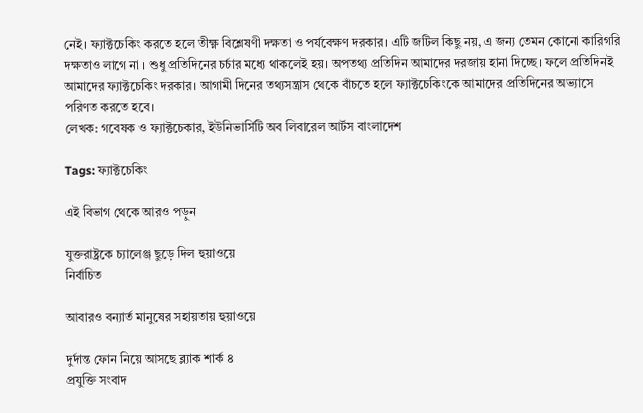নেই। ফ্যাক্টচেকিং করতে হলে তীক্ষ্ণ বিশ্লেষণী দক্ষতা ও পর্যবেক্ষণ দরকার। এটি জটিল কিছু নয়, এ জন্য তেমন কোনো কারিগরি দক্ষতাও লাগে না । শুধু প্রতিদিনের চর্চার মধ্যে থাকলেই হয়। অপতথ্য প্রতিদিন আমাদের দরজায় হানা দিচ্ছে। ফলে প্রতিদিনই আমাদের ফ্যাক্টচেকিং দরকার। আগামী দিনের তথ্যসন্ত্রাস থেকে বাঁচতে হলে ফ্যাক্টচেকিংকে আমাদের প্রতিদিনের অভ্যাসে পরিণত করতে হবে।
লেখক: গবেষক ও ফ্যাক্টচেকার, ইউনিভার্সিটি অব লিবারেল আর্টস বাংলাদেশ

Tags: ফ্যাক্টচেকিং

এই বিভাগ থেকে আরও পড়ুন

যুক্তরাষ্ট্রকে চ্যালেঞ্জ ছুড়ে দিল হুয়াওয়ে
নির্বাচিত

আবারও বন্যার্ত মানুষের সহায়তায় হুয়াওয়ে

দুর্দান্ত ফোন নিয়ে আসছে ব্ল্যাক শার্ক ৪
প্রযুক্তি সংবাদ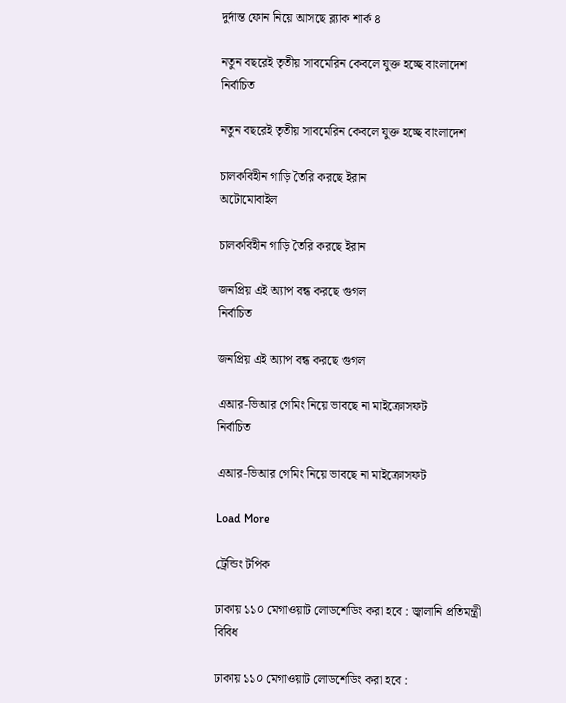দুর্দান্ত ফোন নিয়ে আসছে ব্ল্যাক শার্ক ৪

নতুন বছরেই তৃতীয় সাবমেরিন কেবলে যুক্ত হচ্ছে বাংলাদেশ
নির্বাচিত

নতুন বছরেই তৃতীয় সাবমেরিন কেবলে যুক্ত হচ্ছে বাংলাদেশ

চালকবিহীন গাড়ি তৈরি করছে ইরান
অটোমোবাইল

চালকবিহীন গাড়ি তৈরি করছে ইরান

জনপ্রিয় এই অ্যাপ বন্ধ করছে গুগল
নির্বাচিত

জনপ্রিয় এই অ্যাপ বন্ধ করছে গুগল

এআর-ভিআর গেমিং নিয়ে ভাবছে না মাইক্রোসফট
নির্বাচিত

এআর-ভিআর গেমিং নিয়ে ভাবছে না মাইক্রোসফট

Load More

ট্রেন্ডিং টপিক

ঢাকায় ১১০ মেগাওয়াট লোডশেডিং করা হবে : জ্বালানি প্রতিমন্ত্রী
বিবিধ

ঢাকায় ১১০ মেগাওয়াট লোডশেডিং করা হবে :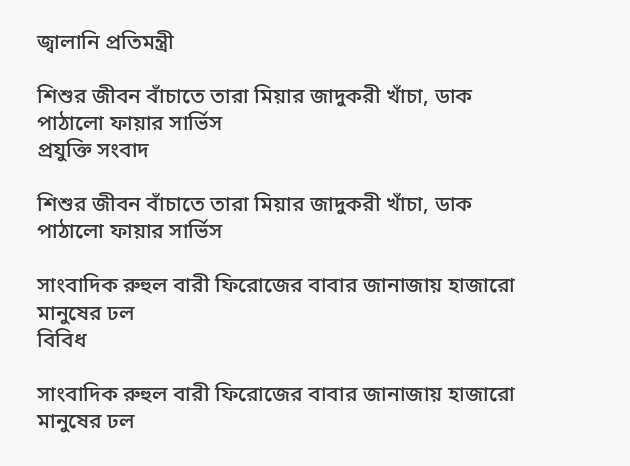জ্বালানি প্রতিমন্ত্রী

শিশুর জীবন বাঁচাতে তারা মিয়ার জাদুকরী খাঁচা, ডাক পাঠালো ফায়ার সার্ভিস
প্রযুক্তি সংবাদ

শিশুর জীবন বাঁচাতে তারা মিয়ার জাদুকরী খাঁচা, ডাক পাঠালো ফায়ার সার্ভিস

সাংবাদিক রুহুল বারী ফিরোজের বাবার জানাজায় হাজারো মানুষের ঢল
বিবিধ

সাংবাদিক রুহুল বারী ফিরোজের বাবার জানাজায় হাজারো মানুষের ঢল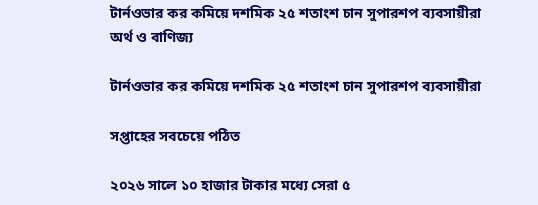টার্নওভার কর কমিয়ে দশমিক ২৫ শতাংশ চান সুপারশপ ব্যবসায়ীরা
অর্থ ও বাণিজ্য

টার্নওভার কর কমিয়ে দশমিক ২৫ শতাংশ চান সুপারশপ ব্যবসায়ীরা

সপ্তাহের সবচেয়ে পঠিত

২০২৬ সালে ১০ হাজার টাকার মধ্যে সেরা ৫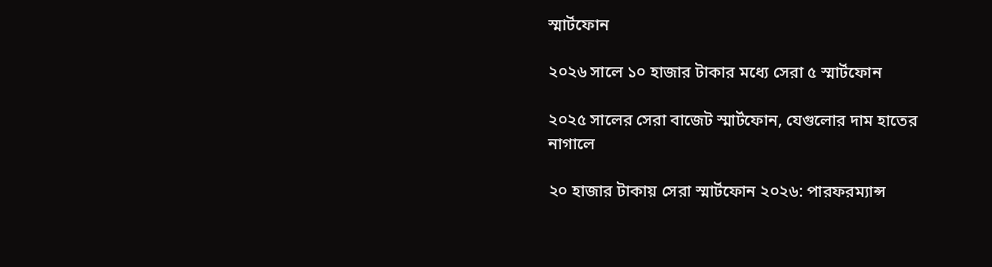স্মার্টফোন

২০২৬ সালে ১০ হাজার টাকার মধ্যে সেরা ৫ স্মার্টফোন

২০২৫ সালের সেরা বাজেট স্মার্টফোন, যেগুলোর দাম হাতের নাগালে

২০ হাজার টাকায় সেরা স্মার্টফোন ২০২৬: পারফরম্যান্স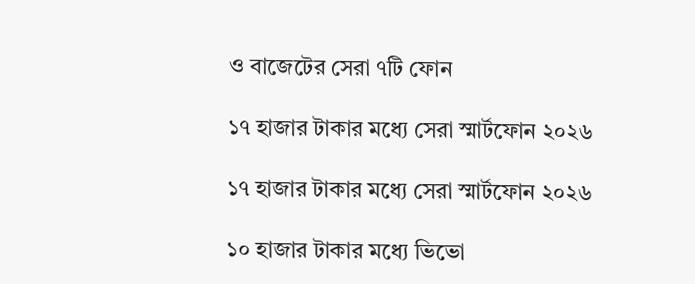ও বাজেটের সেরা ৭টি ফোন

১৭ হাজার টাকার মধ্যে সেরা স্মার্টফোন ২০২৬

১৭ হাজার টাকার মধ্যে সেরা স্মার্টফোন ২০২৬

১০ হাজার টাকার মধ্যে ভিভো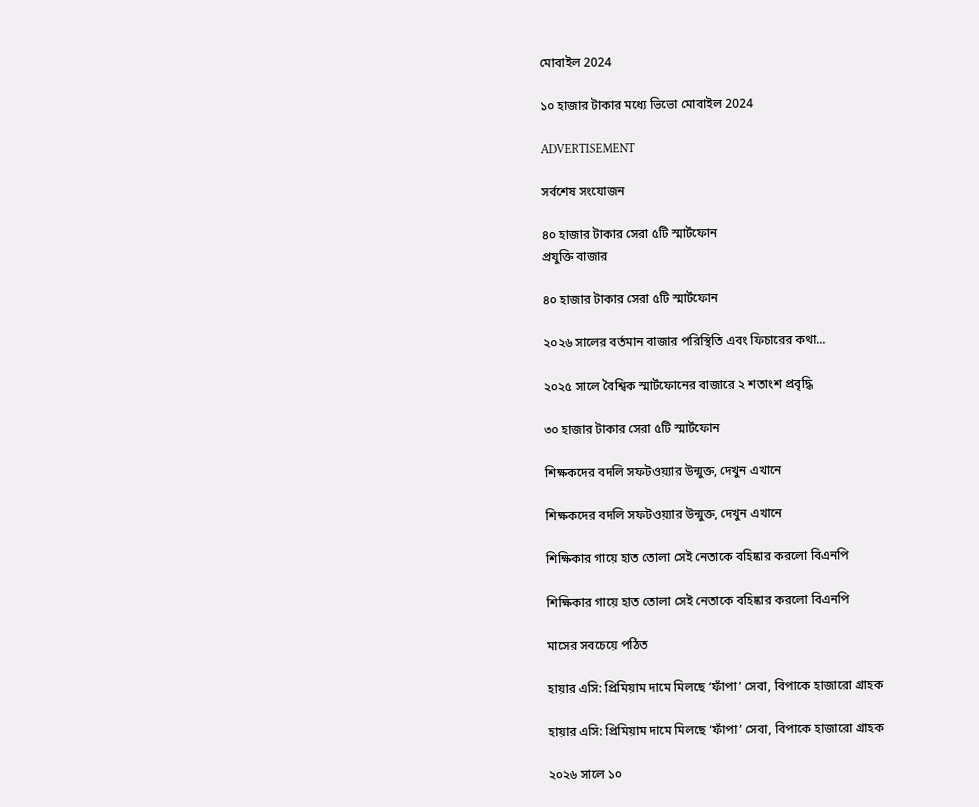মোবাইল 2024

১০ হাজার টাকার মধ্যে ভিভো মোবাইল 2024

ADVERTISEMENT

সর্বশেষ সংযোজন

৪০ হাজার টাকার সেরা ৫টি স্মার্টফোন
প্রযুক্তি বাজার

৪০ হাজার টাকার সেরা ৫টি স্মার্টফোন

২০২৬ সালের বর্তমান বাজার পরিস্থিতি এবং ফিচারের কথা...

২০২৫ সালে বৈশ্বিক স্মার্টফোনের বাজারে ২ শতাংশ প্রবৃদ্ধি

৩০ হাজার টাকার সেরা ৫টি স্মার্টফোন

শিক্ষকদের বদলি সফটওয়্যার উন্মুক্ত, দেখুন এখানে

শিক্ষকদের বদলি সফটওয়্যার উন্মুক্ত, দেখুন এখানে

শিক্ষিকার গায়ে হাত তোলা সেই নেতাকে বহিষ্কার করলো বিএনপি

শিক্ষিকার গায়ে হাত তোলা সেই নেতাকে বহিষ্কার করলো বিএনপি

মাসের সবচেয়ে পঠিত

হায়ার এসি: প্রিমিয়াম দামে মিলছে ‘ফাঁপা’ সেবা, বিপাকে হাজারো গ্রাহক

হায়ার এসি: প্রিমিয়াম দামে মিলছে ‘ফাঁপা’ সেবা, বিপাকে হাজারো গ্রাহক

২০২৬ সালে ১০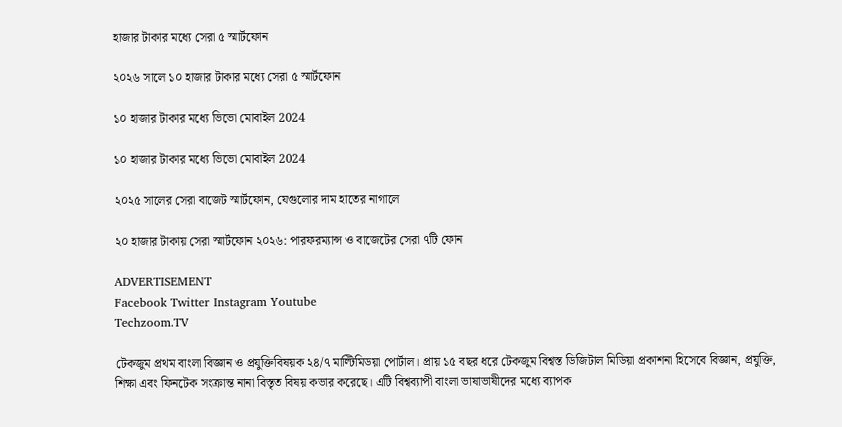হাজার টাকার মধ্যে সেরা ৫ স্মার্টফোন

২০২৬ সালে ১০ হাজার টাকার মধ্যে সেরা ৫ স্মার্টফোন

১০ হাজার টাকার মধ্যে ভিভো মোবাইল 2024

১০ হাজার টাকার মধ্যে ভিভো মোবাইল 2024

২০২৫ সালের সেরা বাজেট স্মার্টফোন, যেগুলোর দাম হাতের নাগালে

২০ হাজার টাকায় সেরা স্মার্টফোন ২০২৬: পারফরম্যান্স ও বাজেটের সেরা ৭টি ফোন

ADVERTISEMENT
Facebook Twitter Instagram Youtube
Techzoom.TV

টেকজুম প্রথম বাংলা বিজ্ঞান ও প্রযুক্তিবিষয়ক ২৪/৭ মাল্টিমিডয়া পোর্টাল। প্রায় ১৫ বছর ধরে টেকজুম বিশ্বস্ত ডিজিটাল মিডিয়া প্রকাশনা হিসেবে বিজ্ঞান, প্রযুক্তি, শিক্ষা এবং ফিনটেক সংক্রান্ত নানা বিস্তৃত বিষয় কভার করেছে। এটি বিশ্বব্যাপী বাংলা ভাষাভাষীদের মধ্যে ব্যাপক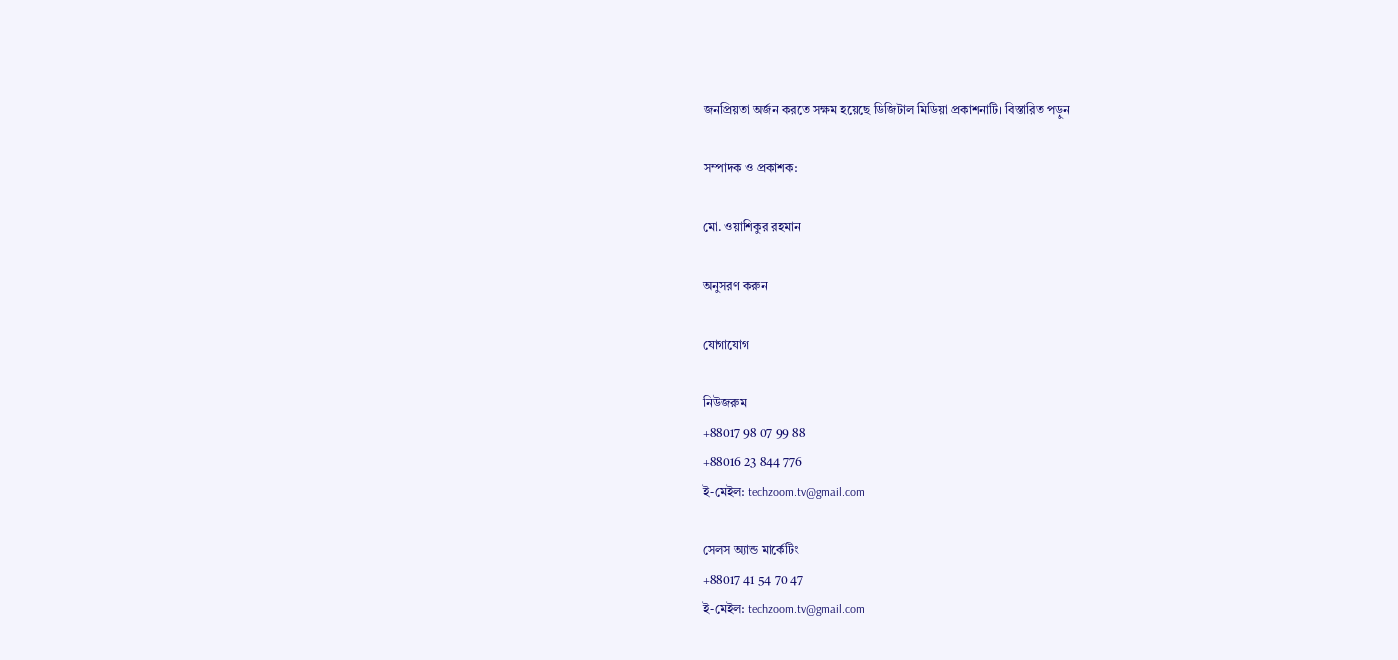জনপ্রিয়তা অর্জন করতে সক্ষম হয়েছে ডিজিটাল মিডিয়া প্রকাশনাটি। বিস্তারিত পড়ুন

সম্পাদক ও প্রকাশক:

মো. ওয়াশিকুর রহমান

অনুসরণ করুন

যোগাযোগ

নিউজরুম
+88017 98 07 99 88
+88016 23 844 776
ই-মেইল: techzoom.tv@gmail.com

সেলস অ্যান্ড মার্কেটিং
+88017 41 54 70 47
ই-মেইল: techzoom.tv@gmail.com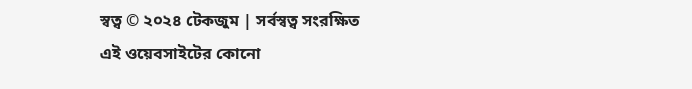স্বত্ব © ২০২৪ টেকজুম | সর্বস্বত্ব সংরক্ষিত
এই ওয়েবসাইটের কোনো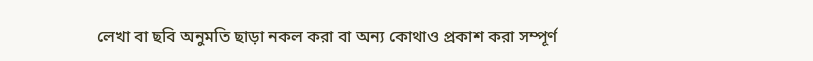লেখা বা ছবি অনুমতি ছাড়া নকল করা বা অন্য কোথাও প্রকাশ করা সম্পূর্ণ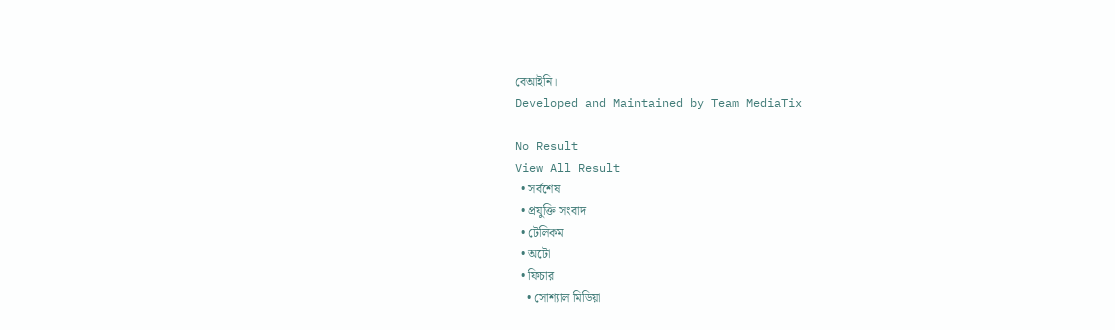বেআইনি।
Developed and Maintained by Team MediaTix

No Result
View All Result
  • সর্বশেষ
  • প্রযুক্তি সংবাদ
  • টেলিকম
  • অটো
  • ফিচার
    • সোশ্যাল মিডিয়া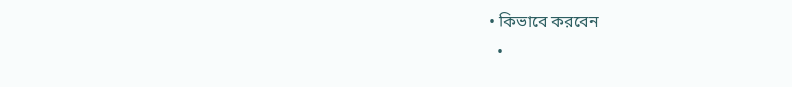• কিভাবে করবেন
  •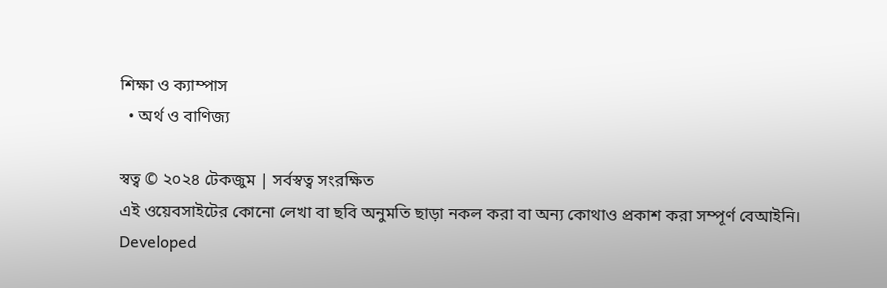শিক্ষা ও ক্যাম্পাস
  • অর্থ ও বাণিজ্য

স্বত্ব © ২০২৪ টেকজুম | সর্বস্বত্ব সংরক্ষিত
এই ওয়েবসাইটের কোনো লেখা বা ছবি অনুমতি ছাড়া নকল করা বা অন্য কোথাও প্রকাশ করা সম্পূর্ণ বেআইনি।
Developed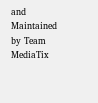and Maintained by Team MediaTix